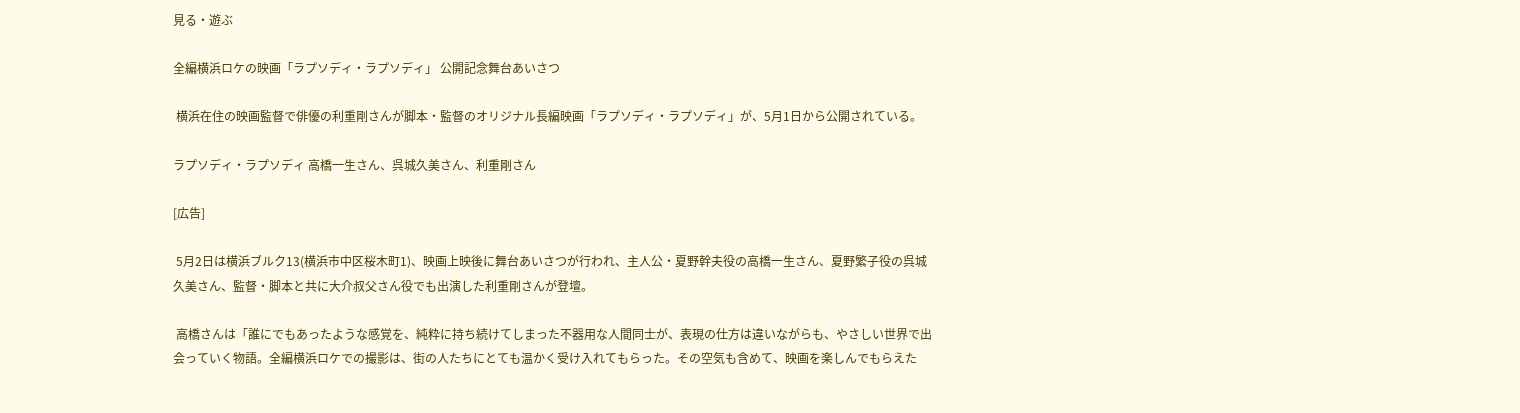見る・遊ぶ

全編横浜ロケの映画「ラプソディ・ラプソディ」 公開記念舞台あいさつ

 横浜在住の映画監督で俳優の利重剛さんが脚本・監督のオリジナル長編映画「ラプソディ・ラプソディ」が、5月1日から公開されている。

ラプソディ・ラプソディ 高橋一生さん、呉城久美さん、利重剛さん

[広告]

 5月2日は横浜ブルク13(横浜市中区桜木町1)、映画上映後に舞台あいさつが行われ、主人公・夏野幹夫役の高橋一生さん、夏野繁子役の呉城久美さん、監督・脚本と共に大介叔父さん役でも出演した利重剛さんが登壇。

 高橋さんは「誰にでもあったような感覚を、純粋に持ち続けてしまった不器用な人間同士が、表現の仕方は違いながらも、やさしい世界で出会っていく物語。全編横浜ロケでの撮影は、街の人たちにとても温かく受け入れてもらった。その空気も含めて、映画を楽しんでもらえた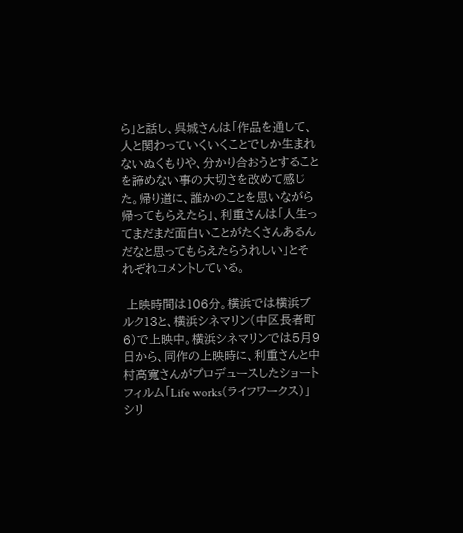ら」と話し、呉城さんは「作品を通して、人と関わっていくいくことでしか生まれないぬくもりや、分かり合おうとすることを諦めない事の大切さを改めて感じた。帰り道に、誰かのことを思いながら帰ってもらえたら」、利重さんは「人生ってまだまだ面白いことがたくさんあるんだなと思ってもらえたらうれしい」とそれぞれコメントしている。

 上映時間は106分。横浜では横浜ブルク13と、横浜シネマリン(中区長者町6)で上映中。横浜シネマリンでは5月9日から、同作の上映時に、利重さんと中村高寬さんがプロデュースしたショートフィルム「Life works(ライフワークス)」シリ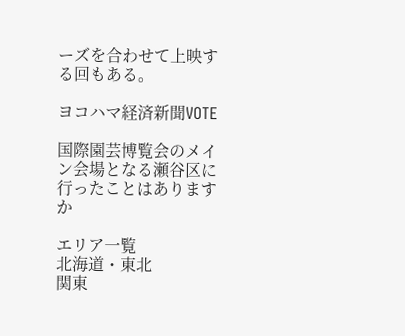ーズを合わせて上映する回もある。

ヨコハマ経済新聞VOTE

国際園芸博覧会のメイン会場となる瀬谷区に行ったことはありますか

エリア一覧
北海道・東北
関東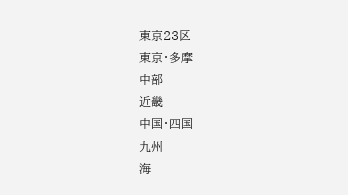東京23区
東京・多摩
中部
近畿
中国・四国
九州
海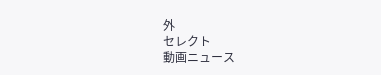外
セレクト
動画ニュース